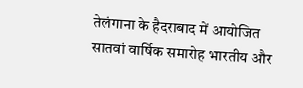तेलंगाना के हैदराबाद में आयोजित सातवां वार्षिक समारोह भारतीय और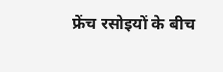फ्रेंच रसोइयों के बीच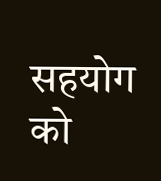सहयोग को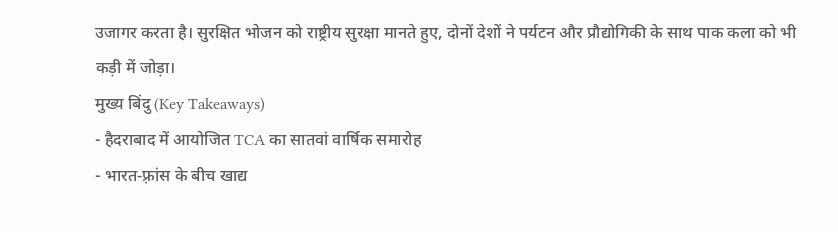उजागर करता है। सुरक्षित भोजन को राष्ट्रीय सुरक्षा मानते हुए, दोनों देशों ने पर्यटन और प्रौद्योगिकी के साथ पाक कला को भी कड़ी में जोड़ा।
मुख्य बिंदु (Key Takeaways)
- हैदराबाद में आयोजित TCA का सातवां वार्षिक समारोह
- भारत‑फ़्रांस के बीच खाद्य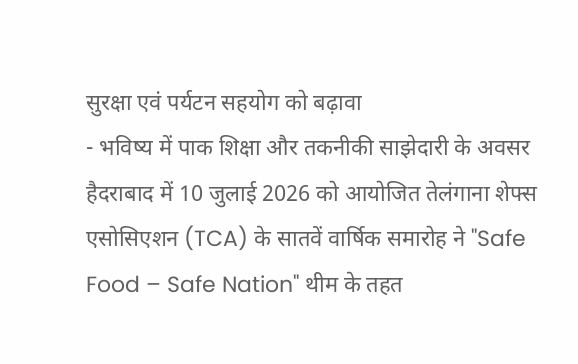सुरक्षा एवं पर्यटन सहयोग को बढ़ावा
- भविष्य में पाक शिक्षा और तकनीकी साझेदारी के अवसर
हैदराबाद में 10 जुलाई 2026 को आयोजित तेलंगाना शेफ्स एसोसिएशन (TCA) के सातवें वार्षिक समारोह ने "Safe Food – Safe Nation" थीम के तहत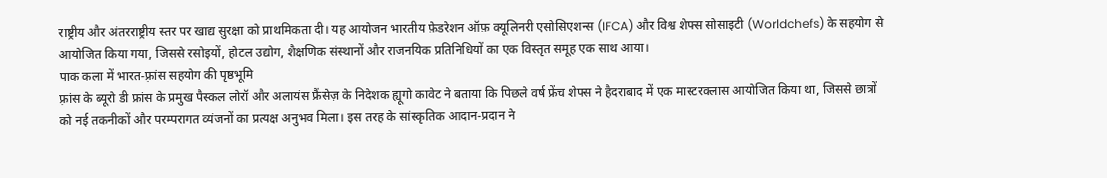राष्ट्रीय और अंतरराष्ट्रीय स्तर पर खाद्य सुरक्षा को प्राथमिकता दी। यह आयोजन भारतीय फ़ेडरेशन ऑफ़ क्यूलिनरी एसोसिएशन्स (IFCA) और विश्व शेफ्स सोसाइटी (Worldchefs) के सहयोग से आयोजित किया गया, जिससे रसोइयों, होटल उद्योग, शैक्षणिक संस्थानों और राजनयिक प्रतिनिधियों का एक विस्तृत समूह एक साथ आया।
पाक कला में भारत‑फ़्रांस सहयोग की पृष्ठभूमि
फ़्रांस के ब्यूरो डी फ्रांस के प्रमुख पैस्कल लोरॉ और अलायंस फ्रैंसेज़ के निदेशक ह्यूगो कावेट ने बताया कि पिछले वर्ष फ्रेंच शेफ्स ने हैदराबाद में एक मास्टरक्लास आयोजित किया था, जिससे छात्रों को नई तकनीकों और परम्परागत व्यंजनों का प्रत्यक्ष अनुभव मिला। इस तरह के सांस्कृतिक आदान‑प्रदान ने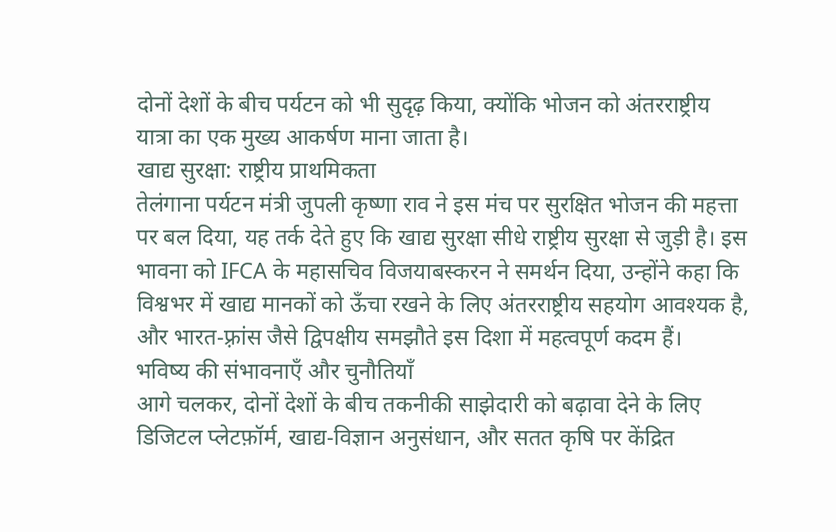दोनों देशों के बीच पर्यटन को भी सुदृढ़ किया, क्योंकि भोजन को अंतरराष्ट्रीय यात्रा का एक मुख्य आकर्षण माना जाता है।
खाद्य सुरक्षा: राष्ट्रीय प्राथमिकता
तेलंगाना पर्यटन मंत्री जुपली कृष्णा राव ने इस मंच पर सुरक्षित भोजन की महत्ता पर बल दिया, यह तर्क देते हुए कि खाद्य सुरक्षा सीधे राष्ट्रीय सुरक्षा से जुड़ी है। इस भावना को IFCA के महासचिव विजयाबस्करन ने समर्थन दिया, उन्होंने कहा कि विश्वभर में खाद्य मानकों को ऊँचा रखने के लिए अंतरराष्ट्रीय सहयोग आवश्यक है, और भारत‑फ़्रांस जैसे द्विपक्षीय समझौते इस दिशा में महत्वपूर्ण कदम हैं।
भविष्य की संभावनाएँ और चुनौतियाँ
आगे चलकर, दोनों देशों के बीच तकनीकी साझेदारी को बढ़ावा देने के लिए डिजिटल प्लेटफ़ॉर्म, खाद्य‑विज्ञान अनुसंधान, और सतत कृषि पर केंद्रित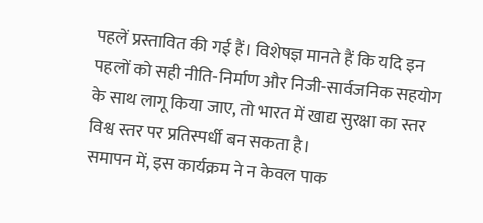पहलें प्रस्तावित की गई हैं। विशेषज्ञ मानते हैं कि यदि इन पहलों को सही नीति‑निर्माण और निजी‑सार्वजनिक सहयोग के साथ लागू किया जाए, तो भारत में खाद्य सुरक्षा का स्तर विश्व स्तर पर प्रतिस्पर्धी बन सकता है।
समापन में, इस कार्यक्रम ने न केवल पाक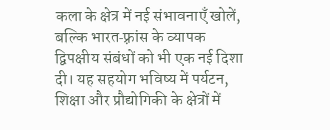कला के क्षेत्र में नई संभावनाएँ खोलें, बल्कि भारत‑फ़्रांस के व्यापक द्विपक्षीय संबंधों को भी एक नई दिशा दी। यह सहयोग भविष्य में पर्यटन, शिक्षा और प्रौद्योगिकी के क्षेत्रों में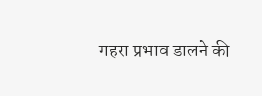गहरा प्रभाव डालने की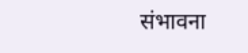संभावना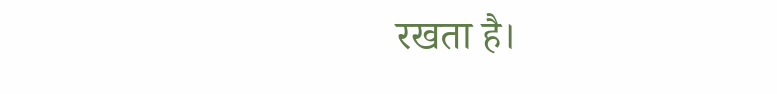रखता है।